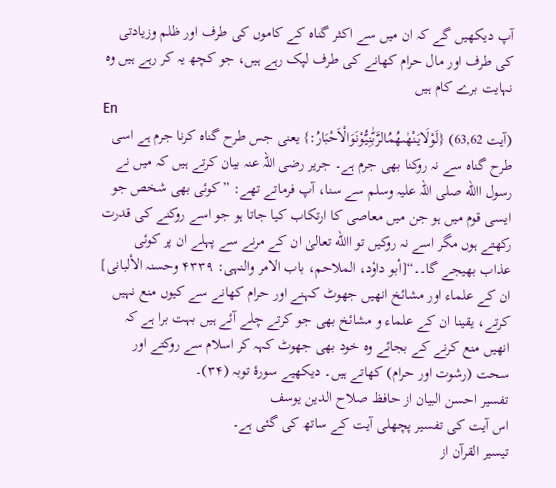آپ دیکھیں گے کہ ان میں سے اکثر گناه کے کاموں کی طرف اور ظلم وزیادتی کی طرف اور مال حرام کھانے کی طرف لپک رہے ہیں، جو کچھ یہ کر رہے ہیں وه نہایت برے کام ہیں
En
(آیت 63,62) {لَوْلَايَنْهٰىهُمُالرَّبّٰنِيُّوْنَوَالْاَحْبَارُ:} یعنی جس طرح گناہ کرنا جرم ہے اسی طرح گناہ سے نہ روکنا بھی جرم ہے۔ جریر رضی اللہ عنہ بیان کرتے ہیں کہ میں نے رسول االله صلی اللہ علیہ وسلم سے سنا، آپ فرماتے تھے: ”کوئی بھی شخص جو ایسی قوم میں ہو جن میں معاصی کا ارتکاب کیا جاتا ہو جو اسے روکنے کی قدرت رکھتے ہوں مگر اسے نہ روکیں تو االله تعالیٰ ان کے مرنے سے پہلے ان پر کوئی عذاب بھیجے گا۔۔“[أبو داوٗد، الملاحم، باب الامر والنہی: ۴۳۳۹ وحسنہ الألبانی] ان کے علماء اور مشائخ انھیں جھوٹ کہنے اور حرام کھانے سے کیوں منع نہیں کرتے، یقینا ان کے علماء و مشائخ بھی جو کرتے چلے آئے ہیں بہت برا ہے کہ انھیں منع کرنے کے بجائے وہ خود بھی جھوٹ کہہ کر اسلام سے روکتے اور سحت (رشوت اور حرام) کھاتے ہیں۔ دیکھیے سورۂ توبہ (۳۴)۔
تفسیر احسن البیان از حافظ صلاح الدین یوسف
اس آیت کی تفسیر پچھلی آیت کے ساتھ کی گئی ہے۔
تيسير القرآن از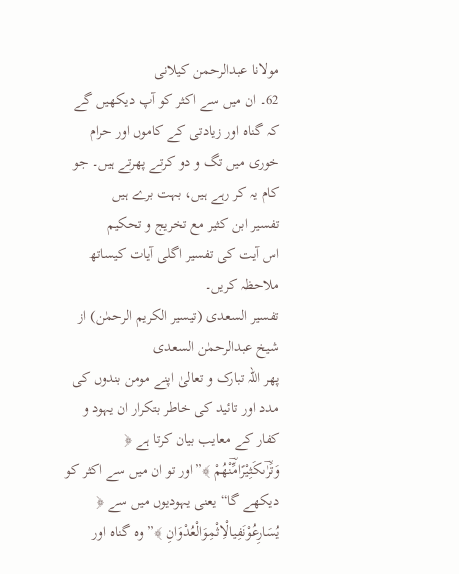مولانا عبدالرحمن کیلانی
62۔ ان میں سے اکثر کو آپ دیکھیں گے کہ گناہ اور زیادتی کے کاموں اور حرام خوری میں تگ و دو کرتے پھرتے ہیں۔ جو کام یہ کر رہے ہیں، بہت برے ہیں
تفسیر ابن کثیر مع تخریج و تحکیم
اس آیت کی تفسیر اگلی آیات کیساتھ ملاحظہ کریں۔
تفسیر السعدی (تیسیر الکریم الرحمٰن) از شیخ عبدالرحمٰن السعدی
پھر اللہ تبارک و تعالیٰ اپنے مومن بندوں کی مدد اور تائید کی خاطر بتکرار ان یہود و کفار کے معایب بیان کرتا ہے ﴿ وَتَرٰؔىكَثِیْرًامِّؔنْهُمْ ﴾”اور تو ان میں سے اکثر کو دیکھے گا“ یعنی یہودیوں میں سے ﴿ یُسَارِعُوْنَفِیالْاِثْمِوَالْعُدْوَانِ ﴾”وہ گناہ اور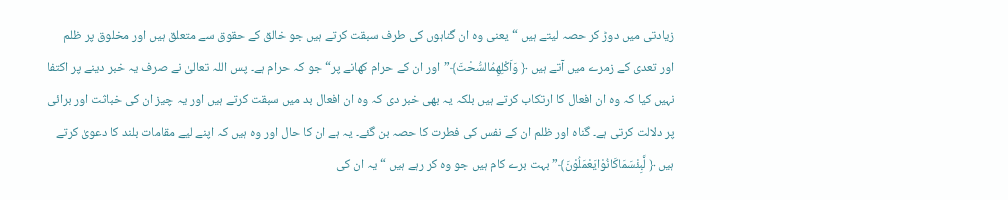زیادتی میں دوڑ کر حصہ لیتے ہیں “ یعنی وہ ان گناہوں کی طرف سبقت کرتے ہیں جو خالق کے حقوق سے متعلق ہیں اور مخلوق پر ظلم اور تعدی کے زمرے میں آتے ہیں ﴿ وَاَكْلِهِمُالسُّحْتَ﴾”اور ان کے حرام کھانے پر“ جو کہ حرام ہے۔ پس اللہ تعالیٰ نے صرف یہ خبر دینے پر اکتفا نہیں کیا کہ وہ ان افعال کا ارتکاب کرتے ہیں بلکہ یہ بھی خبر دی کہ وہ ان افعال بد میں سبقت کرتے ہیں اور یہ چیز ان کی خباثت اور برائی پر دلالت کرتی ہے۔ گناہ اور ظلم ان کے نفس کی فطرت کا حصہ بن گئے۔ یہ ہے ان کا حال اور وہ ہیں کہ اپنے لیے مقامات بلند کا دعویٰ کرتے ہیں ﴿ لَ٘بِئْسَمَاكَانُوْایَعْمَلُوْنَ﴾”بہت برے کام ہیں جو وہ کر رہے ہیں “ یہ ان کی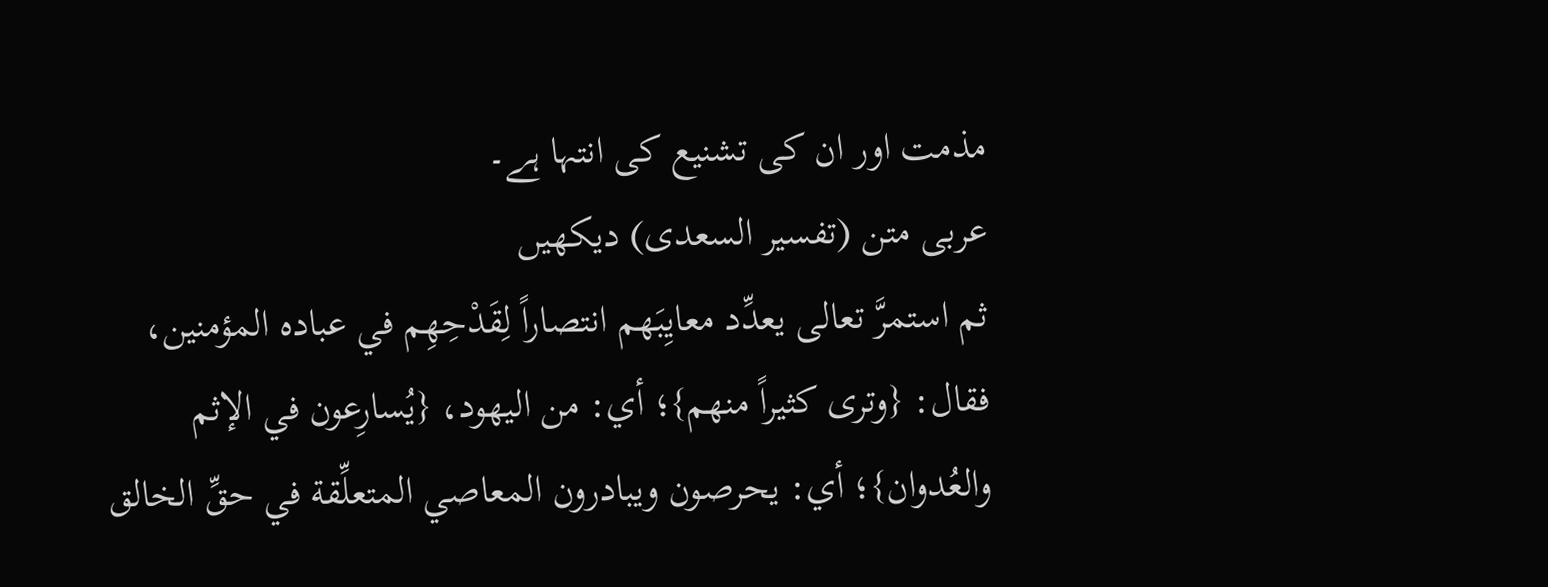مذمت اور ان کی تشنیع کی انتہا ہے۔
عربی متن (تفسیر السعدی) دیکھیں
ثم استمرَّ تعالى يعدِّد معايِبَهم انتصاراً لِقَدْحِهِم في عباده المؤمنين، فقال: {وترى كثيراً منهم}؛ أي: من اليهود، {يُسارِعون في الإثم والعُدوان}؛ أي: يحرصون ويبادرون المعاصي المتعلِّقة في حقِّ الخالق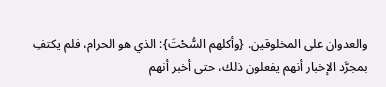والعدوان على المخلوقين. {وأكلهم السُّحْتَ}: الذي هو الحرام، فلم يكتفِ بمجرَّد الإخبار أنهم يفعلون ذلك، حتى أخبر أنهم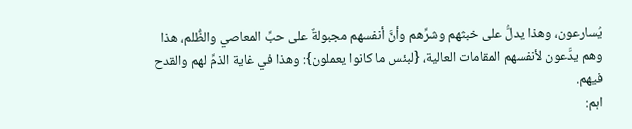يُسارعون، وهذا يدلُّ على خبثهم وشرِّهم وأنَّ أنفسهم مجبولةٌ على حبِّ المعاصي والظُّلم، هذا وهم يدَّعون لأنفسهم المقامات العالية، {لبئس ما كانوا يعملون}: وهذا في غاية الذمِّ لهم والقدح فيهم.
اہم: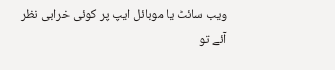ویب سائٹ یا موبائل ایپ پر کوئی خرابی نظر آئے تو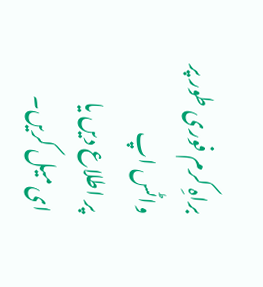براہِ کرم فوری طور پر
واٹس اپ
پر اطلاع دیں یا
ای میل کریں۔